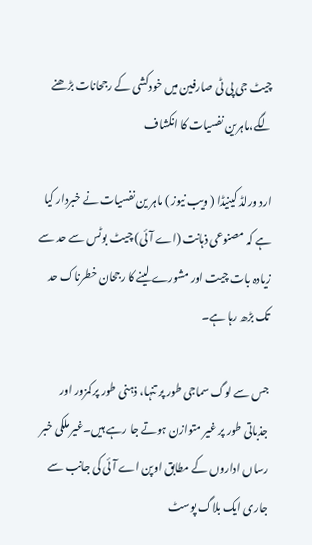چیٹ جی پی ٹی صارفین میں خودکشی کے رجحانات بڑھنے لگے،ماہرین نفسیات کا انکشاف

ارد ورلڈ کینیڈا ( ویب نیوز ) ماہر ین نفسیات نے خبردار کیا ہے کہ مصنوعی ذہانت (اے آئی) چیٹ بوٹس سے حد سے زیادہ بات چیت اور مشورے لینے کا رجحان خطرناک حد تک بڑھ رہا ہے۔

جس سے لوگ سماجی طور پر تنہا، ذہنی طور پر کمزور اور جذباتی طور پر غیر متوازن ہوتے جا رہے ہیں۔غیر ملکی خبر رساں اداروں کے مطابق اوپن اے آئی کی جانب سے جاری ایک بلاگ پوسٹ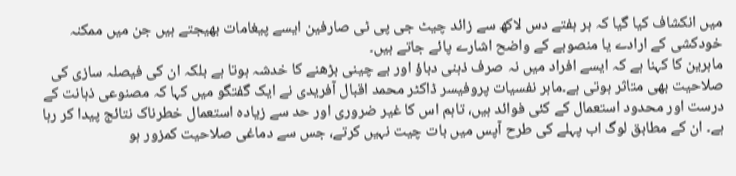میں انکشاف کیا گیا کہ ہر ہفتے دس لاکھ سے زائد چیٹ جی پی ٹی صارفین ایسے پیغامات بھیجتے ہیں جن میں ممکنہ خودکشی کے ارادے یا منصوبے کے واضح اشارے پائے جاتے ہیں۔
ماہرین کا کہنا ہے کہ ایسے افراد میں نہ صرف ذہنی دباؤ اور بے چینی بڑھنے کا خدشہ ہوتا ہے بلکہ ان کی فیصلہ سازی کی صلاحیت بھی متاثر ہوتی ہے۔ماہر نفسیات پروفیسر ڈاکٹر محمد اقبال آفریدی نے ایک گفتگو میں کہا کہ مصنوعی ذہانت کے درست اور محدود استعمال کے کئی فوائد ہیں، تاہم اس کا غیر ضروری اور حد سے زیادہ استعمال خطرناک نتائج پیدا کر رہا ہے۔ ان کے مطابق لوگ اب پہلے کی طرح آپس میں بات چیت نہیں کرتے، جس سے دماغی صلاحیت کمزور ہو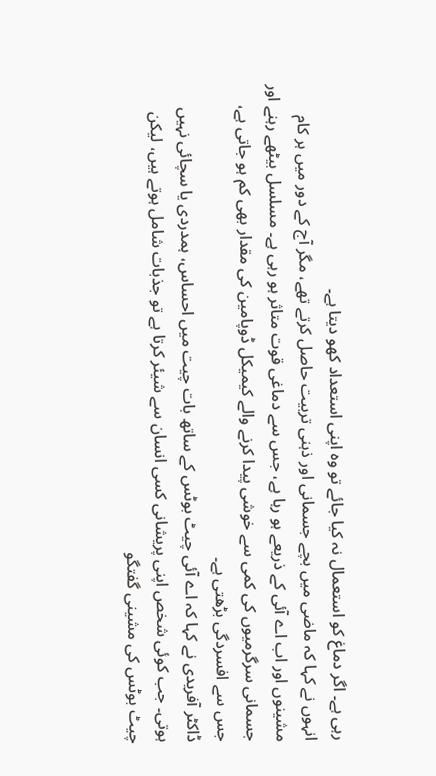رہی ہے۔ اگر دماغ کو استعمال نہ کیا جائے تو وہ اپنی استعداد کھو دیتا ہے۔
انہوں نے کہا کہ ماضی میں بچے جسمانی اور ذہنی تربیت حاصل کرتے تھے، مگر آج کے دور میں ہر کام مشینوں اور اب اے آئی کے ذریعے ہو رہا ہے، جس سے دماغی قوت متاثر ہو رہی ہے۔ مسلسل بیٹھے رہنے اور جسمانی سرگرمیوں کی کمی سے خوشی پیدا کرنے والے کیمیکل ڈوپامین کی مقدار بھی کم ہو جاتی ہے، جس سے افسردگی بڑھتی ہے۔
ڈاکٹر آفریدی نے کہا کہ اے آئی چیٹ بوٹس کے ساتھ بات چیت میں احساس، ہمدردی یا سچائی نہیں ہوتی۔ جب کوئی شخص اپنی پریشانی کسی انسان سے شیئر کرتا ہے تو جذبات شامل ہوتے ہیں، لیکن چیٹ بوٹس کی مشینی گفتگو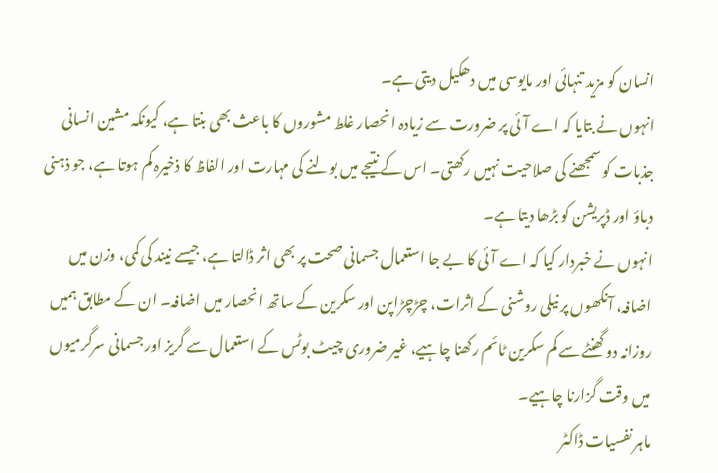انسان کو مزید تنہائی اور مایوسی میں دھکیل دیتی ہے۔
انہوں نے بتایا کہ اے آئی پر ضرورت سے زیادہ انحصار غلط مشوروں کا باعث بھی بنتا ہے، کیونکہ مشین انسانی جذبات کو سمجھنے کی صلاحیت نہیں رکھتی۔ اس کے نتیجے میں بولنے کی مہارت اور الفاظ کا ذخیرہ کم ہوتا ہے، جو ذہنی دباؤ اور ڈپریشن کو بڑھا دیتا ہے۔
انہوں نے خبردار کیا کہ اے آئی کا بے جا استعمال جسمانی صحت پر بھی اثر ڈالتا ہے، جیسے نیند کی کمی، وزن میں اضافہ، آنکھوں پر نیلی روشنی کے اثرات، چڑچڑاپن اور سکرین کے ساتھ انحصار میں اضافہ۔ ان کے مطابق ہمیں روزانہ دو گھنٹے سے کم سکرین ٹائم رکھنا چاہیے، غیر ضروری چیٹ بوٹس کے استعمال سے گریز اور جسمانی سرگرمیوں میں وقت گزارنا چاہیے۔
ماہر نفسیات ڈاکٹر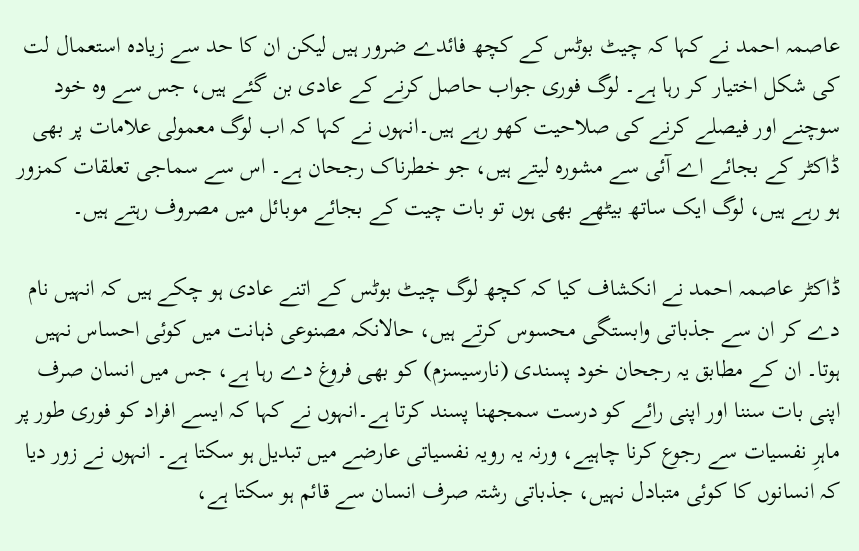عاصمہ احمد نے کہا کہ چیٹ بوٹس کے کچھ فائدے ضرور ہیں لیکن ان کا حد سے زیادہ استعمال لت کی شکل اختیار کر رہا ہے۔ لوگ فوری جواب حاصل کرنے کے عادی بن گئے ہیں، جس سے وہ خود سوچنے اور فیصلے کرنے کی صلاحیت کھو رہے ہیں۔انہوں نے کہا کہ اب لوگ معمولی علامات پر بھی ڈاکٹر کے بجائے اے آئی سے مشورہ لیتے ہیں، جو خطرناک رجحان ہے۔ اس سے سماجی تعلقات کمزور ہو رہے ہیں، لوگ ایک ساتھ بیٹھے بھی ہوں تو بات چیت کے بجائے موبائل میں مصروف رہتے ہیں۔

ڈاکٹر عاصمہ احمد نے انکشاف کیا کہ کچھ لوگ چیٹ بوٹس کے اتنے عادی ہو چکے ہیں کہ انہیں نام دے کر ان سے جذباتی وابستگی محسوس کرتے ہیں، حالانکہ مصنوعی ذہانت میں کوئی احساس نہیں ہوتا۔ ان کے مطابق یہ رجحان خود پسندی (نارسیسزم) کو بھی فروغ دے رہا ہے، جس میں انسان صرف اپنی بات سننا اور اپنی رائے کو درست سمجھنا پسند کرتا ہے۔انہوں نے کہا کہ ایسے افراد کو فوری طور پر ماہرِ نفسیات سے رجوع کرنا چاہیے، ورنہ یہ رویہ نفسیاتی عارضے میں تبدیل ہو سکتا ہے۔ انہوں نے زور دیا کہ انسانوں کا کوئی متبادل نہیں، جذباتی رشتہ صرف انسان سے قائم ہو سکتا ہے،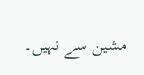مشین سے نہیں۔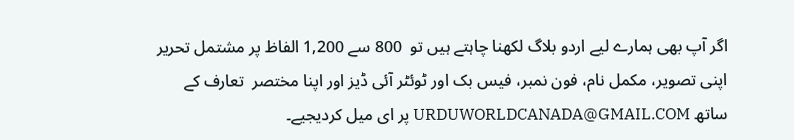اگر آپ بھی ہمارے لیے اردو بلاگ لکھنا چاہتے ہیں تو  800 سے 1,200 الفاظ پر مشتمل تحریر اپنی تصویر، مکمل نام، فون نمبر، فیس بک اور ٹوئٹر آئی ڈیز اور اپنا مختصر  تعارف کے ساتھ URDUWORLDCANADA@GMAIL.COM پر ای میل کردیجیے۔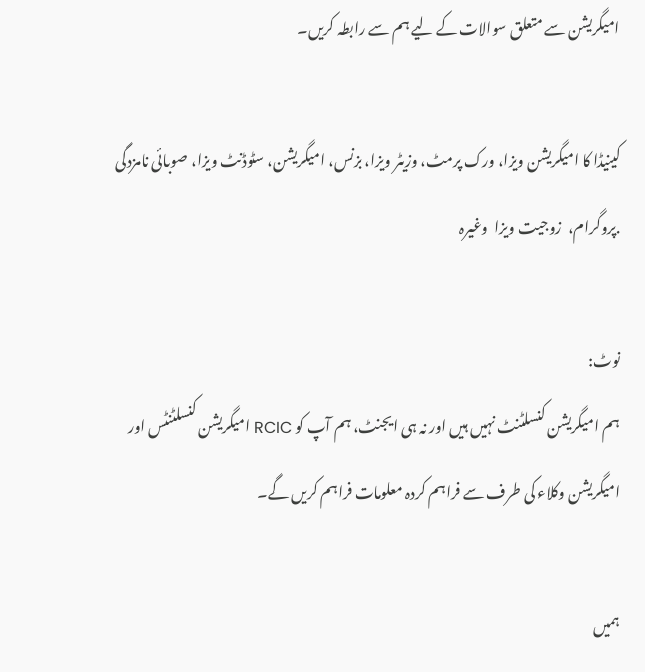امیگریشن سے متعلق سوالات کے لیے ہم سے رابطہ کریں۔

کینیڈا کا امیگریشن ویزا، ورک پرمٹ، وزیٹر ویزا، بزنس، امیگریشن، سٹوڈنٹ ویزا، صوبائی نامزدگی  .پروگرام،  زوجیت ویزا  وغیرہ

نوٹ:
ہم امیگریشن کنسلٹنٹ نہیں ہیں اور نہ ہی ایجنٹ، ہم آپ کو RCIC امیگریشن کنسلٹنٹس اور امیگریشن وکلاء کی طرف سے فراہم کردہ معلومات فراہم کریں گے۔

ہمیں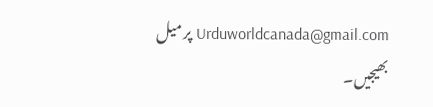Urduworldcanada@gmail.com پر میل بھیجیں۔